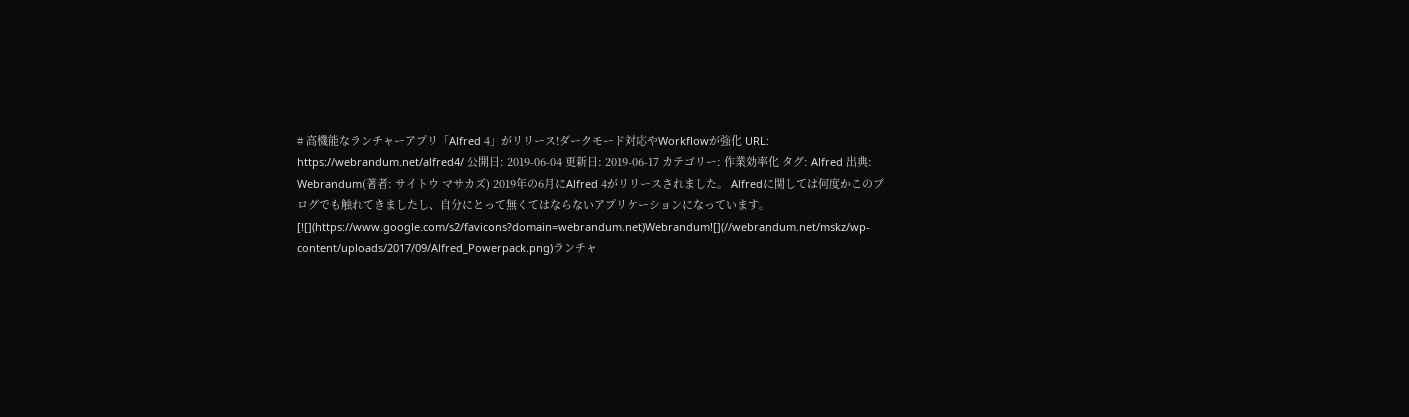# 高機能なランチャーアプリ「Alfred 4」がリリース!ダークモード対応やWorkflowが強化 URL: https://webrandum.net/alfred4/ 公開日: 2019-06-04 更新日: 2019-06-17 カテゴリー: 作業効率化 タグ: Alfred 出典: Webrandum(著者: サイトウ マサカズ) 2019年の6月にAlfred 4がリリースされました。 Alfredに関しては何度かこのブログでも触れてきましたし、自分にとって無くてはならないアプリケーションになっています。 [![](https://www.google.com/s2/favicons?domain=webrandum.net)Webrandum![](//webrandum.net/mskz/wp-content/uploads/2017/09/Alfred_Powerpack.png)ランチャ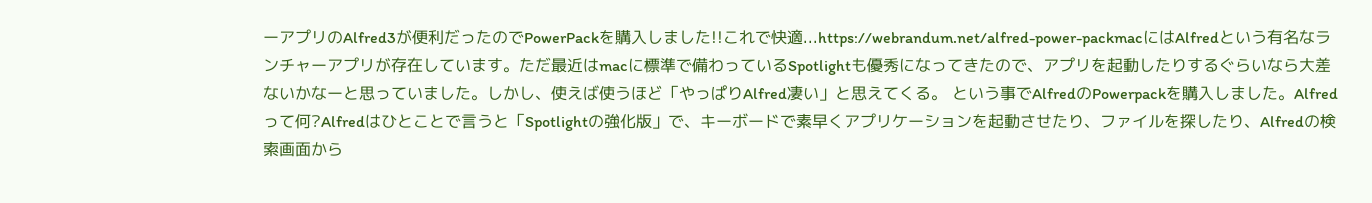ーアプリのAlfred3が便利だったのでPowerPackを購入しました!!これで快適...https://webrandum.net/alfred-power-packmacにはAlfredという有名なランチャーアプリが存在しています。ただ最近はmacに標準で備わっているSpotlightも優秀になってきたので、アプリを起動したりするぐらいなら大差ないかなーと思っていました。しかし、使えば使うほど「やっぱりAlfred凄い」と思えてくる。 という事でAlfredのPowerpackを購入しました。Alfredって何?Alfredはひとことで言うと「Spotlightの強化版」で、キーボードで素早くアプリケーションを起動させたり、ファイルを探したり、Alfredの検索画面から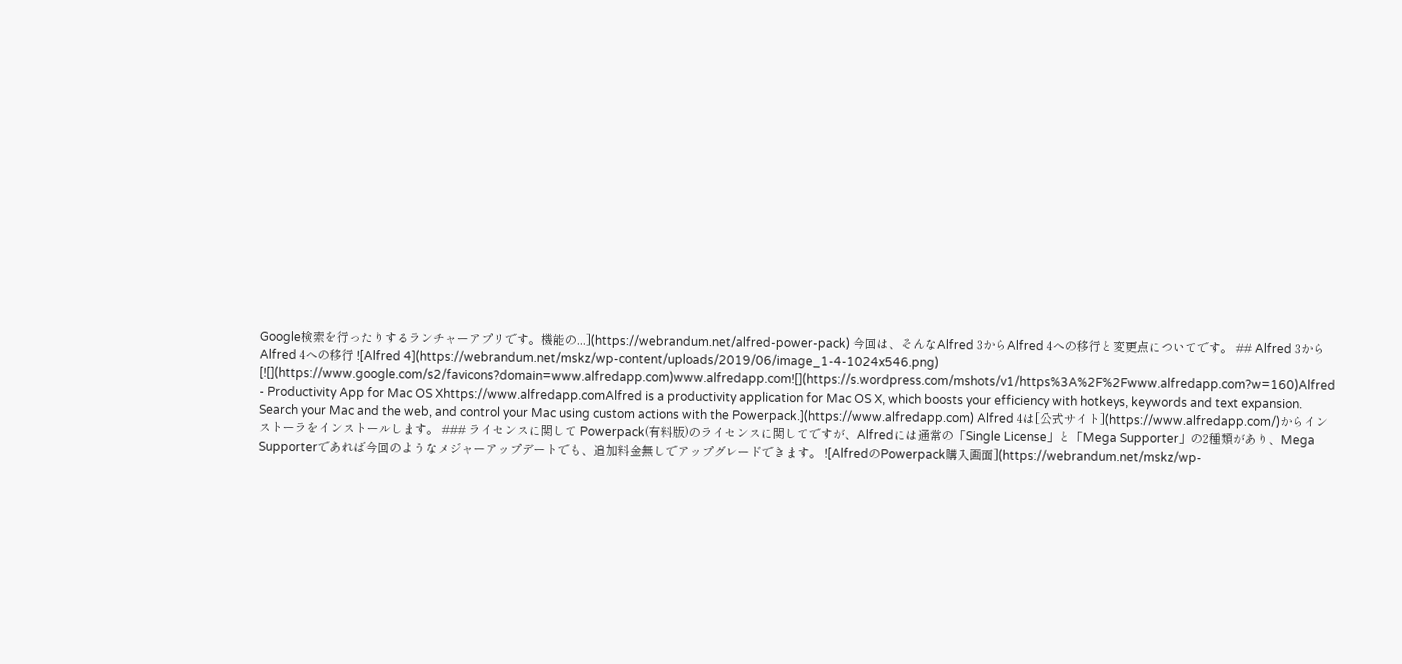Google検索を行ったりするランチャーアプリです。機能の...](https://webrandum.net/alfred-power-pack) 今回は、そんなAlfred 3からAlfred 4への移行と変更点についてです。 ## Alfred 3からAlfred 4への移行 ![Alfred 4](https://webrandum.net/mskz/wp-content/uploads/2019/06/image_1-4-1024x546.png) [![](https://www.google.com/s2/favicons?domain=www.alfredapp.com)www.alfredapp.com![](https://s.wordpress.com/mshots/v1/https%3A%2F%2Fwww.alfredapp.com?w=160)Alfred - Productivity App for Mac OS Xhttps://www.alfredapp.comAlfred is a productivity application for Mac OS X, which boosts your efficiency with hotkeys, keywords and text expansion. Search your Mac and the web, and control your Mac using custom actions with the Powerpack.](https://www.alfredapp.com) Alfred 4は[公式サイト](https://www.alfredapp.com/)からインストーラをインストールします。 ### ライセンスに関して Powerpack(有料版)のライセンスに関してですが、Alfredには通常の「Single License」と「Mega Supporter」の2種類があり、Mega Supporterであれば今回のようなメジャーアップデートでも、追加料金無しでアップグレードできます。 ![AlfredのPowerpack購入画面](https://webrandum.net/mskz/wp-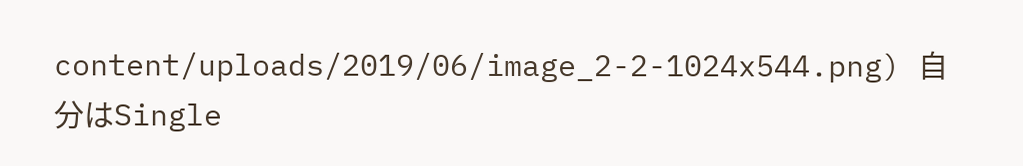content/uploads/2019/06/image_2-2-1024x544.png) 自分はSingle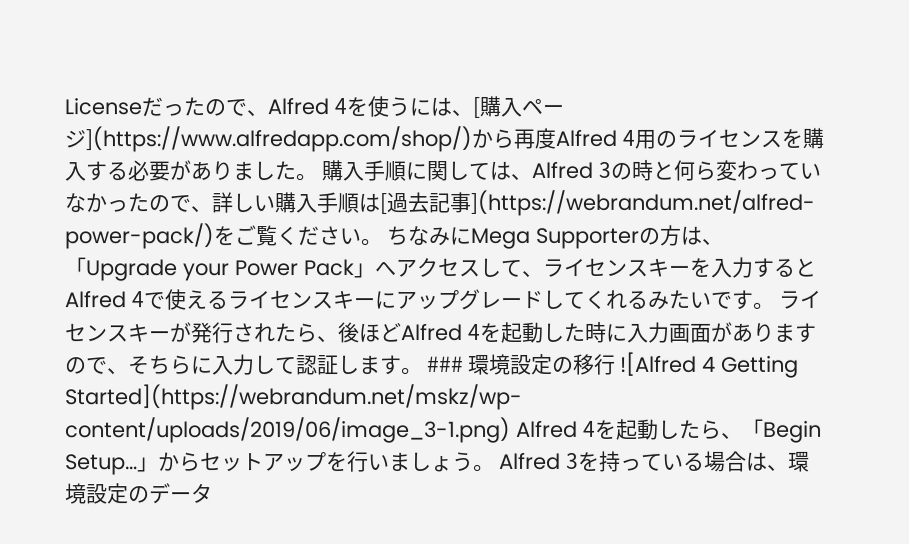Licenseだったので、Alfred 4を使うには、[購入ページ](https://www.alfredapp.com/shop/)から再度Alfred 4用のライセンスを購入する必要がありました。 購入手順に関しては、Alfred 3の時と何ら変わっていなかったので、詳しい購入手順は[過去記事](https://webrandum.net/alfred-power-pack/)をご覧ください。 ちなみにMega Supporterの方は、「Upgrade your Power Pack」へアクセスして、ライセンスキーを入力するとAlfred 4で使えるライセンスキーにアップグレードしてくれるみたいです。 ライセンスキーが発行されたら、後ほどAlfred 4を起動した時に入力画面がありますので、そちらに入力して認証します。 ### 環境設定の移行 ![Alfred 4 Getting Started](https://webrandum.net/mskz/wp-content/uploads/2019/06/image_3-1.png) Alfred 4を起動したら、「Begin Setup…」からセットアップを行いましょう。 Alfred 3を持っている場合は、環境設定のデータ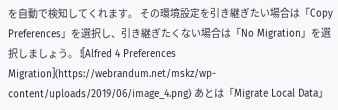を自動で検知してくれます。 その環境設定を引き継ぎたい場合は「Copy Preferences」を選択し、引き継ぎたくない場合は「No Migration」を選択しましょう。 ![Alfred 4 Preferences Migration](https://webrandum.net/mskz/wp-content/uploads/2019/06/image_4.png) あとは「Migrate Local Data」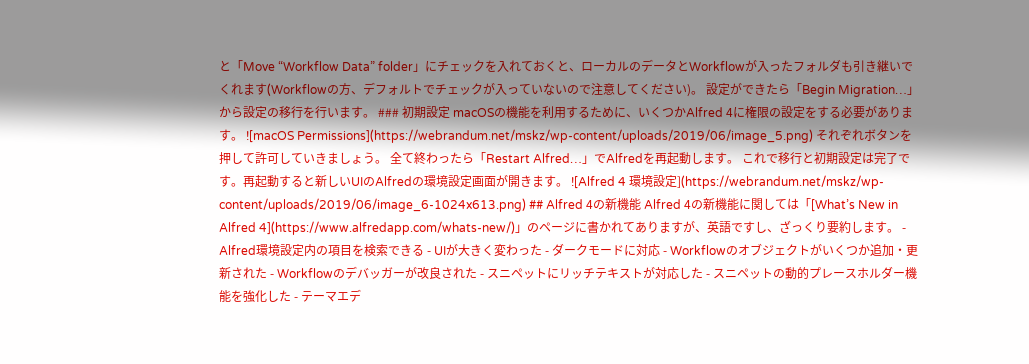と「Move “Workflow Data” folder」にチェックを入れておくと、ローカルのデータとWorkflowが入ったフォルダも引き継いでくれます(Workflowの方、デフォルトでチェックが入っていないので注意してください)。 設定ができたら「Begin Migration…」から設定の移行を行います。 ### 初期設定 macOSの機能を利用するために、いくつかAlfred 4に権限の設定をする必要があります。 ![macOS Permissions](https://webrandum.net/mskz/wp-content/uploads/2019/06/image_5.png) それぞれボタンを押して許可していきましょう。 全て終わったら「Restart Alfred…」でAlfredを再起動します。 これで移行と初期設定は完了です。再起動すると新しいUIのAlfredの環境設定画面が開きます。 ![Alfred 4 環境設定](https://webrandum.net/mskz/wp-content/uploads/2019/06/image_6-1024x613.png) ## Alfred 4の新機能 Alfred 4の新機能に関しては「[What’s New in Alfred 4](https://www.alfredapp.com/whats-new/)」のページに書かれてありますが、英語ですし、ざっくり要約します。 - Alfred環境設定内の項目を検索できる - UIが大きく変わった - ダークモードに対応 - Workflowのオブジェクトがいくつか追加・更新された - Workflowのデバッガーが改良された - スニペットにリッチテキストが対応した - スニペットの動的プレースホルダー機能を強化した - テーマエデ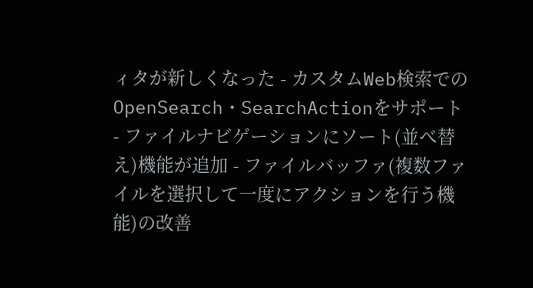ィタが新しくなった - カスタムWeb検索でのOpenSearch・SearchActionをサポート - ファイルナビゲーションにソート(並べ替え)機能が追加 - ファイルバッファ(複数ファイルを選択して一度にアクションを行う機能)の改善